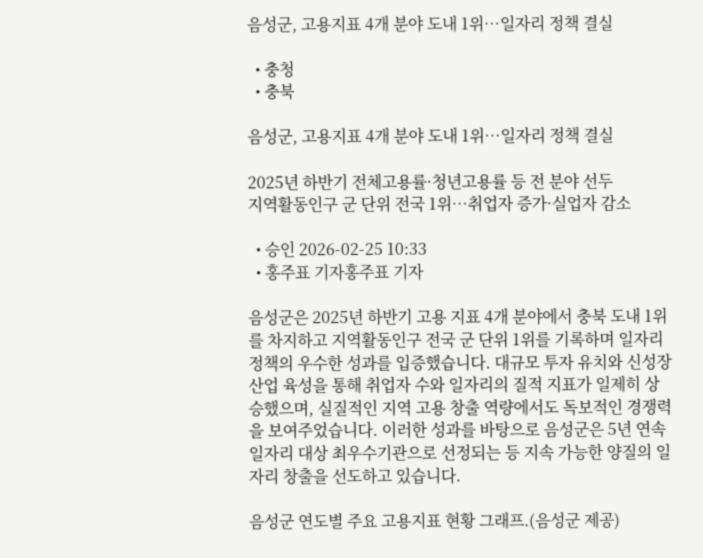음성군, 고용지표 4개 분야 도내 1위…일자리 정책 결실

  • 충청
  • 충북

음성군, 고용지표 4개 분야 도내 1위…일자리 정책 결실

2025년 하반기 전체고용률·청년고용률 등 전 분야 선두
지역활동인구 군 단위 전국 1위…취업자 증가·실업자 감소

  • 승인 2026-02-25 10:33
  • 홍주표 기자홍주표 기자

음성군은 2025년 하반기 고용 지표 4개 분야에서 충북 도내 1위를 차지하고 지역활동인구 전국 군 단위 1위를 기록하며 일자리 정책의 우수한 성과를 입증했습니다. 대규모 투자 유치와 신성장산업 육성을 통해 취업자 수와 일자리의 질적 지표가 일제히 상승했으며, 실질적인 지역 고용 창출 역량에서도 독보적인 경쟁력을 보여주었습니다. 이러한 성과를 바탕으로 음성군은 5년 연속 일자리 대상 최우수기관으로 선정되는 등 지속 가능한 양질의 일자리 창출을 선도하고 있습니다.

음성군 연도별 주요 고용지표 현황 그래프.(음성군 제공)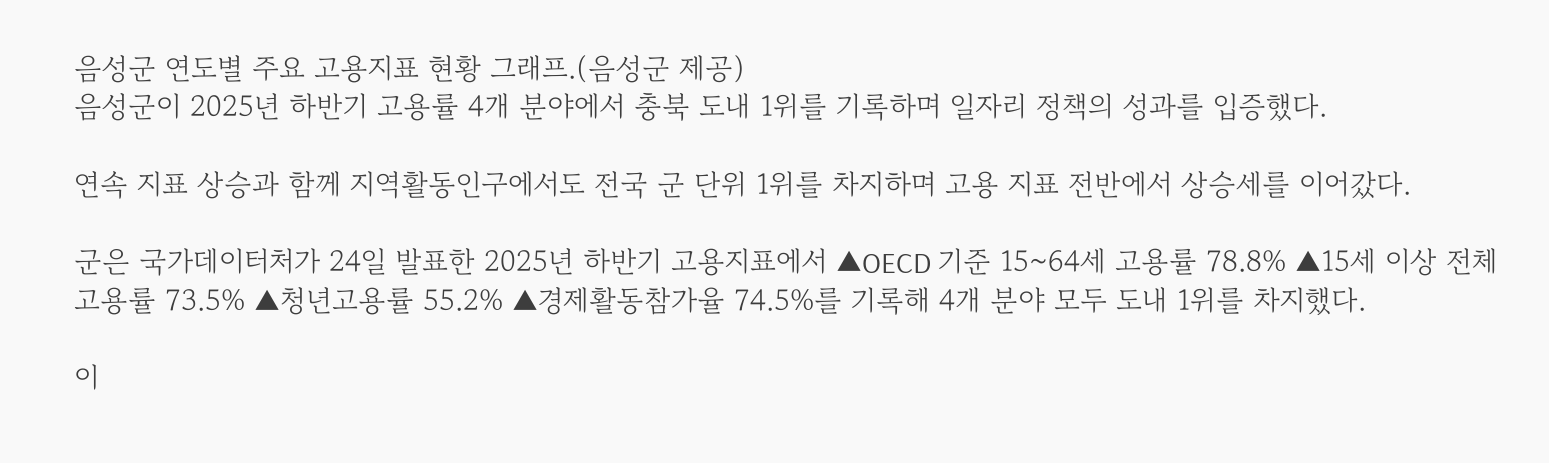음성군 연도별 주요 고용지표 현황 그래프.(음성군 제공)
음성군이 2025년 하반기 고용률 4개 분야에서 충북 도내 1위를 기록하며 일자리 정책의 성과를 입증했다.

연속 지표 상승과 함께 지역활동인구에서도 전국 군 단위 1위를 차지하며 고용 지표 전반에서 상승세를 이어갔다.

군은 국가데이터처가 24일 발표한 2025년 하반기 고용지표에서 ▲OECD 기준 15~64세 고용률 78.8% ▲15세 이상 전체 고용률 73.5% ▲청년고용률 55.2% ▲경제활동참가율 74.5%를 기록해 4개 분야 모두 도내 1위를 차지했다.

이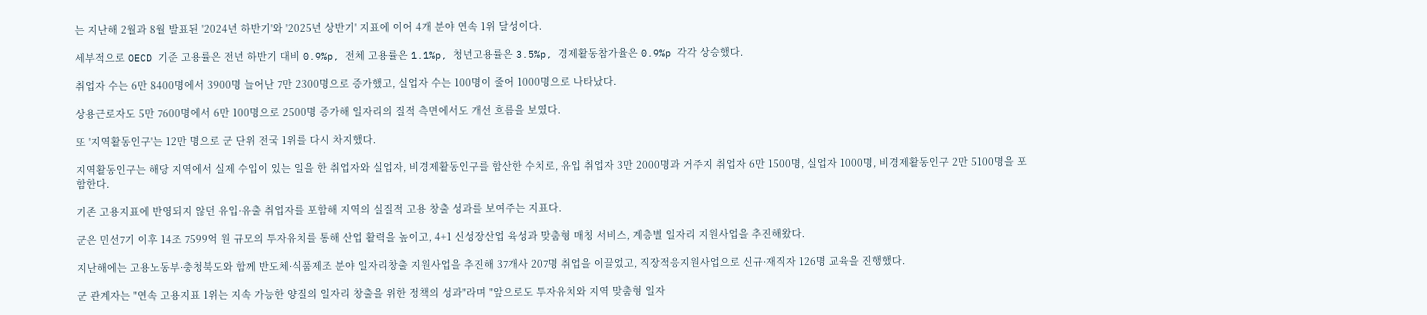는 지난해 2월과 8월 발표된 '2024년 하반기'와 '2025년 상반기' 지표에 이어 4개 분야 연속 1위 달성이다.

세부적으로 OECD 기준 고용률은 전년 하반기 대비 0.9%p, 전체 고용률은 1.1%p, 청년고용률은 3.5%p, 경제활동참가율은 0.9%p 각각 상승했다.

취업자 수는 6만 8400명에서 3900명 늘어난 7만 2300명으로 증가했고, 실업자 수는 100명이 줄어 1000명으로 나타났다.

상용근로자도 5만 7600명에서 6만 100명으로 2500명 증가해 일자리의 질적 측면에서도 개선 흐름을 보였다.

또 '지역활동인구'는 12만 명으로 군 단위 전국 1위를 다시 차지했다.

지역활동인구는 해당 지역에서 실제 수입이 있는 일을 한 취업자와 실업자, 비경제활동인구를 합산한 수치로, 유입 취업자 3만 2000명과 거주지 취업자 6만 1500명, 실업자 1000명, 비경제활동인구 2만 5100명을 포함한다.

기존 고용지표에 반영되지 않던 유입·유출 취업자를 포함해 지역의 실질적 고용 창출 성과를 보여주는 지표다.

군은 민선7기 이후 14조 7599억 원 규모의 투자유치를 통해 산업 활력을 높이고, 4+1 신성장산업 육성과 맞춤형 매칭 서비스, 계층별 일자리 지원사업을 추진해왔다.

지난해에는 고용노동부·충청북도와 함께 반도체·식품제조 분야 일자리창출 지원사업을 추진해 37개사 207명 취업을 이끌었고, 직장적응지원사업으로 신규·재직자 126명 교육을 진행했다.

군 관계자는 "연속 고용지표 1위는 지속 가능한 양질의 일자리 창출을 위한 정책의 성과"라며 "앞으로도 투자유치와 지역 맞춤형 일자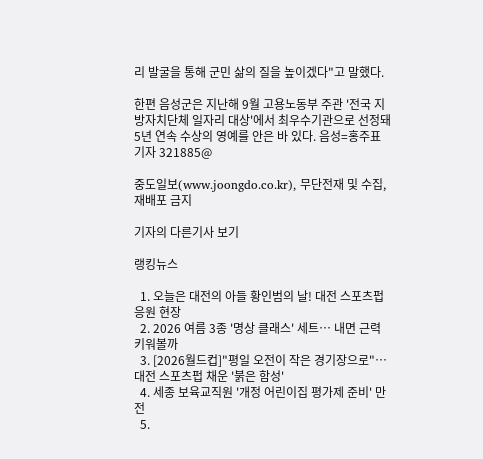리 발굴을 통해 군민 삶의 질을 높이겠다"고 말했다.

한편 음성군은 지난해 9월 고용노동부 주관 '전국 지방자치단체 일자리 대상'에서 최우수기관으로 선정돼 5년 연속 수상의 영예를 안은 바 있다. 음성=홍주표 기자 321885@

중도일보(www.joongdo.co.kr), 무단전재 및 수집, 재배포 금지

기자의 다른기사 보기

랭킹뉴스

  1. 오늘은 대전의 아들 황인범의 날! 대전 스포츠펍 응원 현장
  2. 2026 여름 3종 '명상 클래스' 세트… 내면 근력 키워볼까
  3. [2026월드컵]"평일 오전이 작은 경기장으로"… 대전 스포츠펍 채운 '붉은 함성'
  4. 세종 보육교직원 '개정 어린이집 평가제 준비' 만전
  5.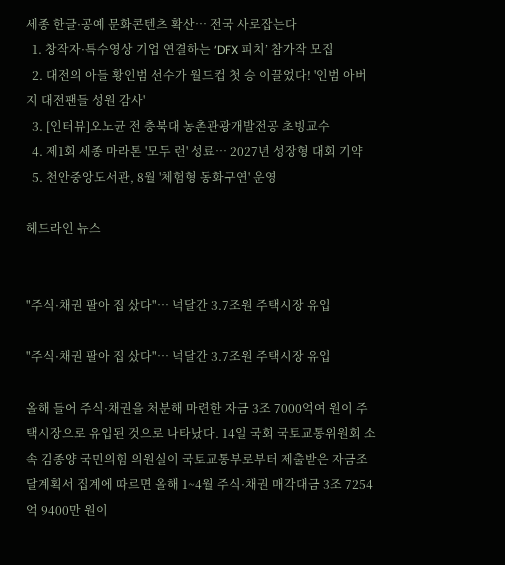세종 한글·공예 문화콘텐츠 확산… 전국 사로잡는다
  1. 창작자·특수영상 기업 연결하는 ‘DFX 피치’ 참가작 모집
  2. 대전의 아들 황인범 선수가 월드컵 첫 승 이끌었다! '인범 아버지 대전팬들 성원 감사'
  3. [인터뷰]오노균 전 충북대 농촌관광개발전공 초빙교수
  4. 제1회 세종 마라톤 '모두 런' 성료… 2027년 성장형 대회 기약
  5. 천안중앙도서관, 8월 '체험형 동화구연' 운영

헤드라인 뉴스


"주식·채권 팔아 집 샀다"… 넉달간 3.7조원 주택시장 유입

"주식·채권 팔아 집 샀다"… 넉달간 3.7조원 주택시장 유입

올해 들어 주식·채권을 처분해 마련한 자금 3조 7000억여 원이 주택시장으로 유입된 것으로 나타났다. 14일 국회 국토교통위원회 소속 김종양 국민의힘 의원실이 국토교통부로부터 제출받은 자금조달계획서 집계에 따르면 올해 1~4월 주식·채권 매각대금 3조 7254억 9400만 원이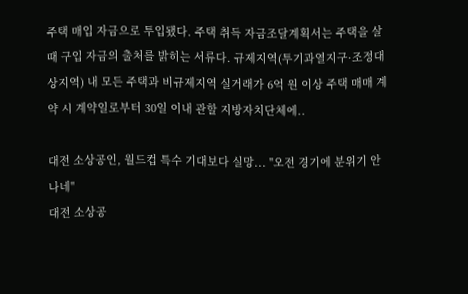주택 매입 자금으로 투입됐다. 주택 취득 자금조달계획서는 주택을 살 때 구입 자금의 출처를 밝히는 서류다. 규제지역(투기과열지구·조정대상지역) 내 모든 주택과 비규제지역 실거래가 6억 원 이상 주택 매매 계약 시 계약일로부터 30일 이내 관할 지방자치단체에..

대전 소상공인, 월드컵 특수 기대보다 실망... "오전 경기에 분위기 안나네"
대전 소상공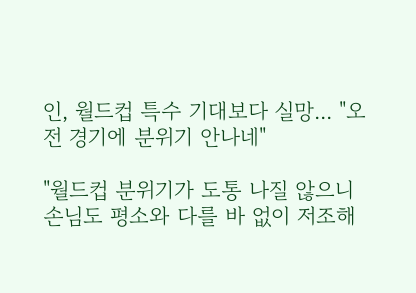인, 월드컵 특수 기대보다 실망... "오전 경기에 분위기 안나네"

"월드컵 분위기가 도통 나질 않으니 손님도 평소와 다를 바 없이 저조해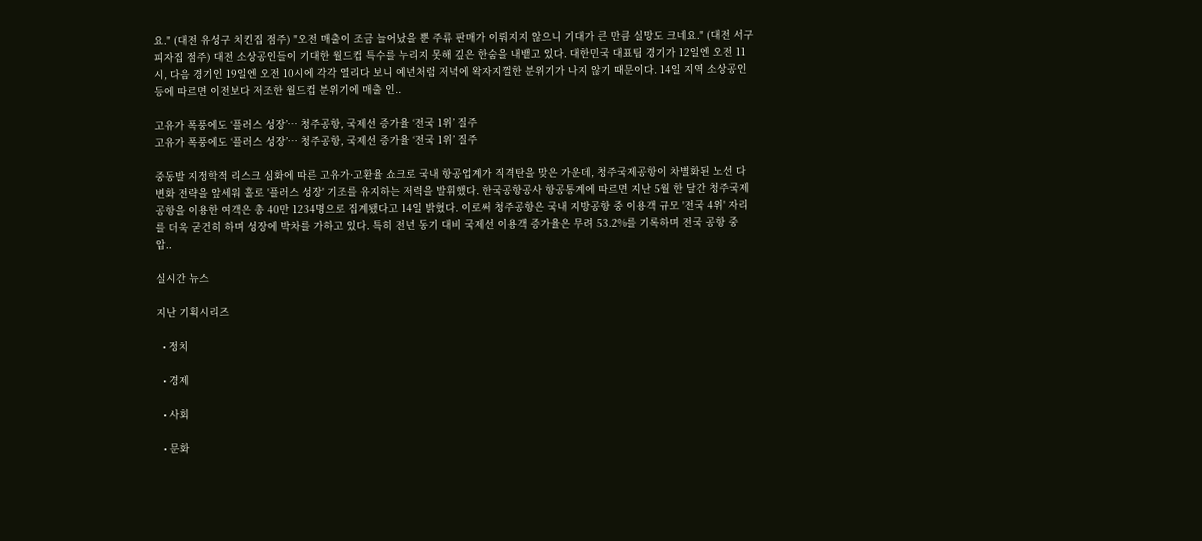요." (대전 유성구 치킨집 점주) "오전 매출이 조금 늘어났을 뿐 주류 판매가 이뤄지지 않으니 기대가 큰 만큼 실망도 크네요." (대전 서구 피자집 점주) 대전 소상공인들이 기대한 월드컵 특수를 누리지 못해 깊은 한숨을 내뱉고 있다. 대한민국 대표팀 경기가 12일엔 오전 11시, 다음 경기인 19일엔 오전 10시에 각각 열리다 보니 예년처럼 저녁에 왁자지껄한 분위기가 나지 않기 때문이다. 14일 지역 소상공인 등에 따르면 이전보다 저조한 월드컵 분위기에 매출 인..

고유가 폭풍에도 ‘플러스 성장’… 청주공항, 국제선 증가율 ‘전국 1위’ 질주
고유가 폭풍에도 ‘플러스 성장’… 청주공항, 국제선 증가율 ‘전국 1위’ 질주

중동발 지정학적 리스크 심화에 따른 고유가·고환율 쇼크로 국내 항공업계가 직격탄을 맞은 가운데, 청주국제공항이 차별화된 노선 다변화 전략을 앞세워 홀로 '플러스 성장' 기조를 유지하는 저력을 발휘했다. 한국공항공사 항공통계에 따르면 지난 5월 한 달간 청주국제공항을 이용한 여객은 총 40만 1234명으로 집계됐다고 14일 밝혔다. 이로써 청주공항은 국내 지방공항 중 이용객 규모 '전국 4위' 자리를 더욱 굳건히 하며 성장에 박차를 가하고 있다. 특히 전년 동기 대비 국제선 이용객 증가율은 무려 53.2%를 기록하며 전국 공항 중 압..

실시간 뉴스

지난 기획시리즈

  • 정치

  • 경제

  • 사회

  • 문화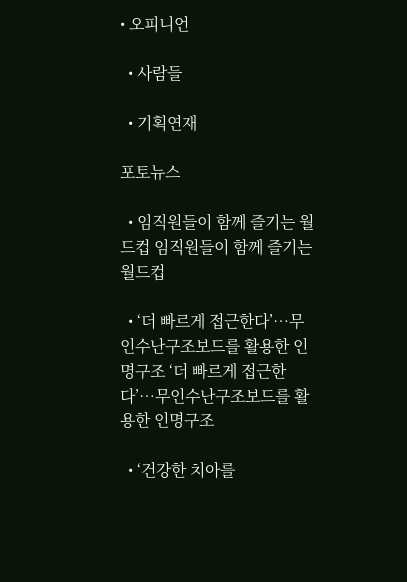• 오피니언

  • 사람들

  • 기획연재

포토뉴스

  • 임직원들이 함께 즐기는 월드컵 임직원들이 함께 즐기는 월드컵

  • ‘더 빠르게 접근한다’…무인수난구조보드를 활용한 인명구조 ‘더 빠르게 접근한다’…무인수난구조보드를 활용한 인명구조

  • ‘건강한 치아를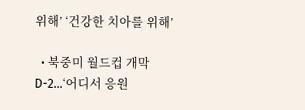위해’ ‘건강한 치아를 위해’

  • 북중미 월드컵 개막 D-2…‘어디서 응원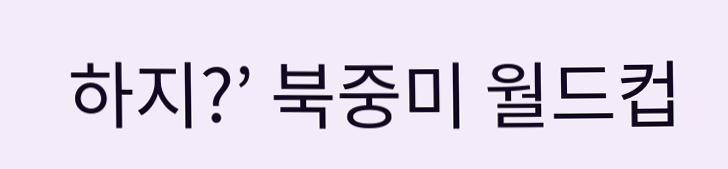하지?’ 북중미 월드컵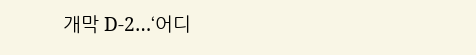개막 D-2…‘어디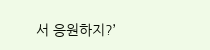서 응원하지?’